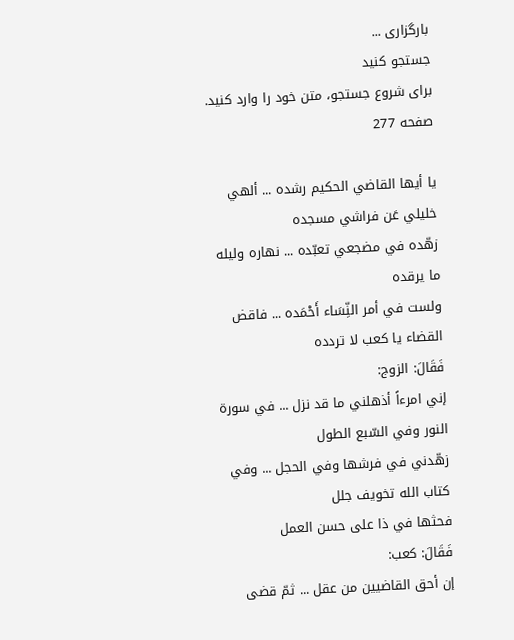بارگزاری ...
جستجو کنید
برای شروع جستجو، متن خود را وارد کنید.
صفحه 277

يا أيها القاضي الحكيم رشده ... ألهي خليلي عَن فراشي مسجده
زهّده في مضجعي تعبّده ... نهاره وليله ما يرقده
ولست في أمر النِّسَاء أَحْمَده ... فاقض القضاء يا كعب لا تردده
فَقَالَ: الزوج:
إني امرءاً أذهلني ما قد نزل ... في سورة النور وفي السّبع الطول
زهّدني في فرشها وفي الحجل ... وفي كتاب الله تخويف جلل
فحثها في ذا على حسن العمل
فَقَالَ: كعب:
إن أحق القاضيين من عقل ... ثمّ قضى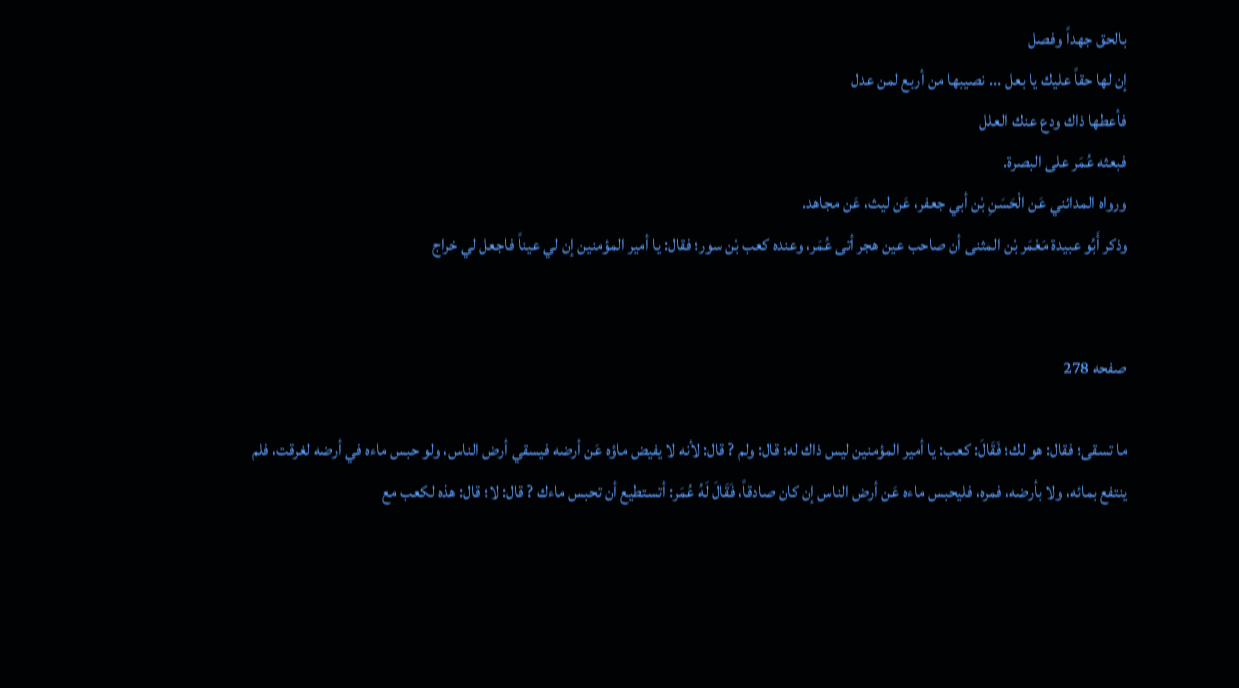بالحق جهداً وفصل
إن لها حقاً عليك يا بعل ... نصيبها من أربع لمن عدل
فأعطها ذاك ودع عنك العلل
فبعثه عُمَر على البصرة.
ورواه المدائني عَن الْحَسَنِ بْن أبي جعفر، عَن ليث، عَن مجاهد.
وذكر أَبُو عبيدة مَعْمَر بْن المثنى أن صاحب عين هجر أتى عُمَر، وعنده كعب بْن سور؛ فقال: يا أمير المؤمنين إن لي عيناً فاجعل لي خراج


صفحه 278

ما تسقى؛ فقال: هو لك؛ فَقَالَ: كعب: يا أمير المؤمنين ليس ذاك له؛ قال: ولم ? قال: لأنه لا يفيض ماؤه عَن أرضه فيسقي أرض الناس، ولو حبس ماءه في أرضه لغرقت، فلم ينتفع بمائه، ولا بأرضه، فمره، فليحبس ماءه عَن أرض الناس إن كان صادقاً، فَقَالَ لَهُ عُمَر: أتستطيع أن تحبس ماءك ? قال: لا؛ قال: هذه لكعب مع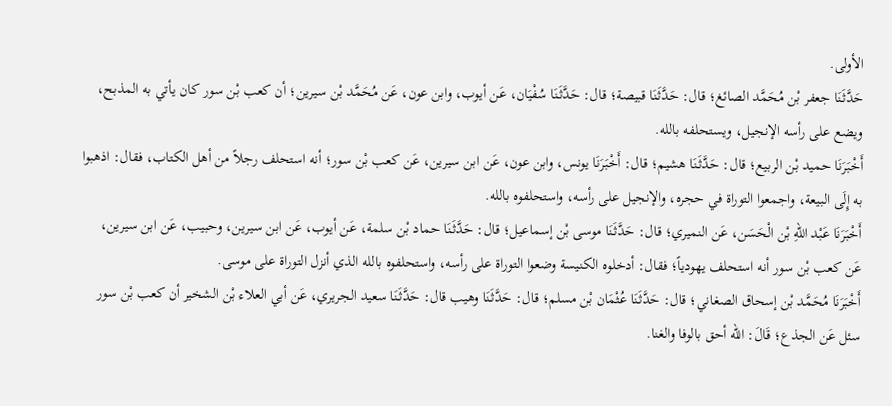الأولى.
حَدَّثَنَا جعفر بْن مُحَمَّد الصائغ؛ قال: حَدَّثَنَا قبيصة؛ قال: حَدَّثَنَا سُفْيَان، عَن أيوب، وابن عون، عَن مُحَمَّد بْن سيرين؛ أن كعب بْن سور كان يأتي به المذبح، ويضع على رأسه الإنجيل، ويستحلفه بالله.
أَخْبَرَنَا حميد بْن الربيع؛ قال: حَدَّثَنَا هشيم؛ قال: أَخْبَرَنَا يونس، وابن عون، عَن ابن سيرين، عَن كعب بْن سور؛ أنه استحلف رجلاً من أهل الكتاب، فقال: اذهبوا به إِلَى البيعة، واجمعوا التوراة في حجره، والإنجيل على رأسه، واستحلفوه بالله.
أَخْبَرَنَا عَبْد اللهِ بْن الْحَسَن، عَن النميري؛ قال: حَدَّثَنَا موسى بْن إسماعيل؛ قال: حَدَّثَنَا حماد بْن سلمة، عَن أيوب، عَن ابن سيرين، وحبيب، عَن ابن سيرين، عَن كعب بْن سور أنه استحلف يهودياً؛ فقال: أدخلوه الكنيسة وضعوا التوراة على رأسه، واستحلفوه بالله الذي أنزل التوراة على موسى.
أَخْبَرَنَا مُحَمَّد بْن إسحاق الصغاني؛ قال: حَدَّثَنَا عُثْمَان بْن مسلم؛ قال: حَدَّثَنَا وهيب قال: حَدَّثَنَا سعيد الجريري، عَن أبي العلاء بْن الشخير أن كعب بْن سور سئل عَن الجذع؛ قَالَ: الله أحق بالوفا والغنا.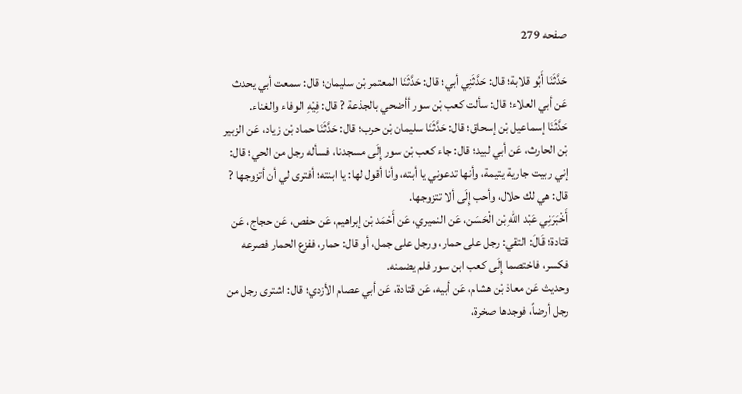صفحه 279

حَدَّثَنَا أَبُو قلابة؛ قال: حَدَّثَنِي أبي؛ قال: حَدَّثَنَا المعتمر بْن سليمان؛ قال: سمعت أبي يحدث عَن أبي العلاء؛ قال: سألت كعب بْن سور أأضحي بالجذعة ? قال: فِيْهِ الوفاء والغناء.
حَدَّثَنَا إسماعيل بْن إسحاق؛ قال: حَدَّثَنَا سليمان بْن حرب؛ قال: حَدَّثَنَا حماد بْن زياد، عَن الزبير بْن الحارث، عَن أبي لبيد؛ قال: جاء كعب بْن سور إِلَى مسجدنا، فسأله رجل من الحي؛ قال: إني ربيت جارية يتيمة، وأنها تدعوني يا أبته، وأنا أقول لها: يا ابنته؛ أفترى لي أن أتزوجها ? قال: هي لك حلال، وأحب إِلَى ألا تتزوجها.
أَخْبَرَنِي عَبْد اللهِ بْن الْحَسَن، عَن النميري، عَن أَحْمَد بْن إبراهيم، عَن حفص، عَن حجاج، عَن قتادة؛ قَالَ: التقي: رجل على حمار، ورجل على جمل، أو قال: حمار، ففزع الحمار فصرعه فكسر، فاختصما إِلَى كعب ابن سور فلم يضمنه.
وحديث عَن معاذ بْن هشام، عَن أبيه، عَن قتادة، عَن أبي عصام الأزدي؛ قال: اشترى رجل من رجل أرضاً، فوجدها صخرة،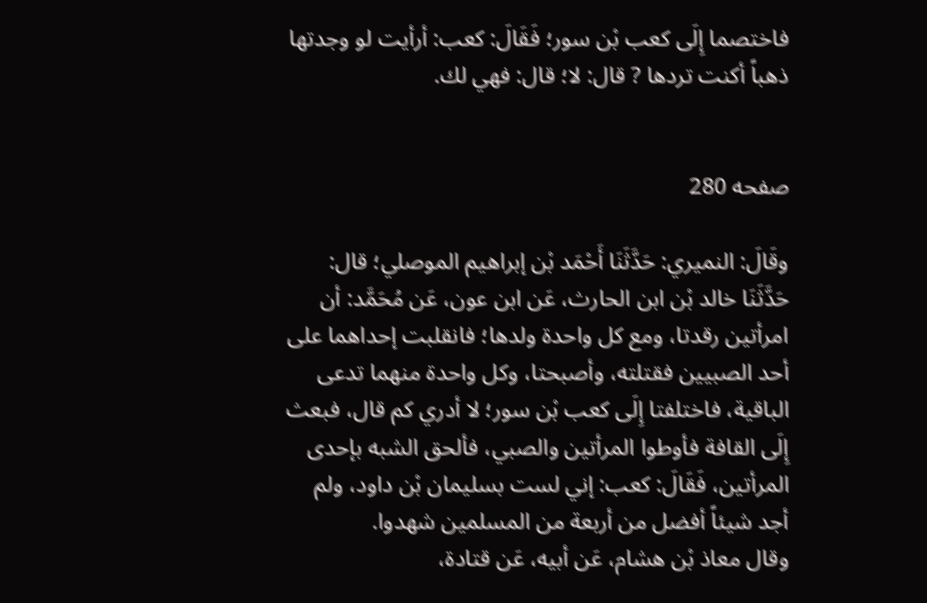فاختصما إِلَى كعب بْن سور؛ فَقَالَ: كعب: أرأيت لو وجدتها ذهباً أكنت تردها ? قال: لا؛ قال: فهي لك.


صفحه 280

وقَالَ: النميري: حَدَّثَنَا أَحْمَد بْن إبراهيم الموصلي؛ قال: حَدَّثَنَا خالد بْن ابن الحارث، عَن ابن عون، عَن مُحَمَّد: أن امرأتين رقدتا، ومع كل واحدة ولدها؛ فانقلبت إحداهما على أحد الصبيين فقتلته، وأصبحتا، وكل واحدة منهما تدعى الباقية، فاختلفتا إِلَى كعب بْن سور؛ لا أدري كم قال، فبعث إِلَى القافة فأوطوا المرأتين والصبي، فألحق الشبه بإحدى المرأتين، فَقَالَ: كعب: إني لست بسليمان بْن داود، ولم أجد شيئاً أفضل من أربعة من المسلمين شهدوا.
وقال معاذ بْن هشام، عَن أبيه، عَن قتادة،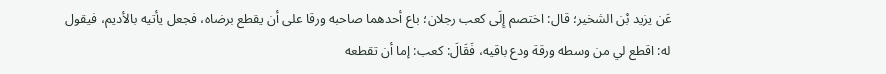عَن يزيد بْن الشخير؛ قال: اختصم إِلَى كعب رجلان؛ باع أحدهما صاحبه ورقا على أن يقطع برضاه، فجعل يأتيه بالأديم، فيقول له: اقطع لي من وسطه ورقة ودع باقيه، فَقَالَ: كعب: إما أن تقطعه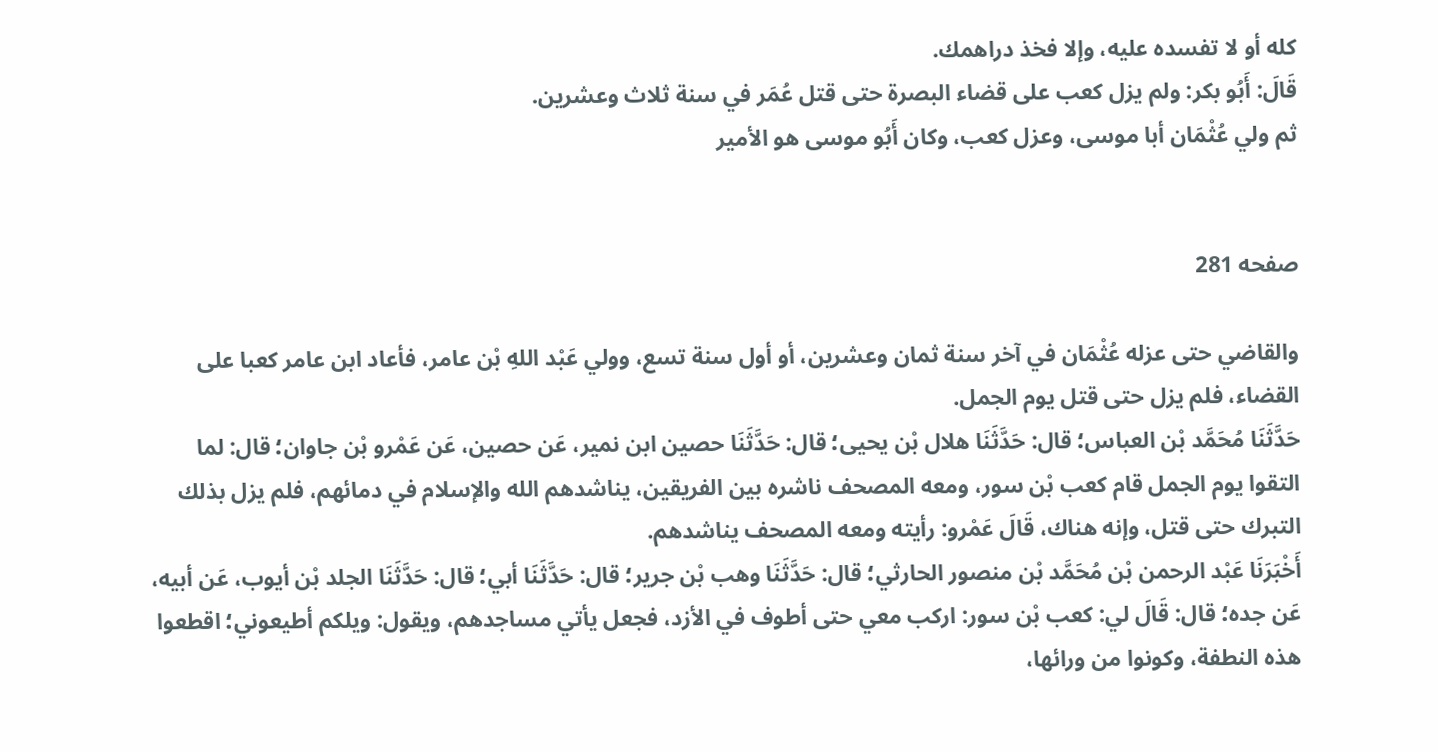كله أو لا تفسده عليه، وإلا فخذ دراهمك.
قَالَ: أَبُو بكر: ولم يزل كعب على قضاء البصرة حتى قتل عُمَر في سنة ثلاث وعشرين.
ثم ولي عُثْمَان أبا موسى، وعزل كعب، وكان أَبُو موسى هو الأمير


صفحه 281

والقاضي حتى عزله عُثْمَان في آخر سنة ثمان وعشرين، أو أول سنة تسع، وولي عَبْد اللهِ بْن عامر، فأعاد ابن عامر كعبا على القضاء، فلم يزل حتى قتل يوم الجمل.
حَدَّثَنَا مُحَمَّد بْن العباس؛ قال: حَدَّثَنَا هلال بْن يحيى؛ قال: حَدَّثَنَا حصين ابن نمير، عَن حصين، عَن عَمْرو بْن جاوان؛ قال: لما التقوا يوم الجمل قام كعب بْن سور، ومعه المصحف ناشره بين الفريقين، يناشدهم الله والإسلام في دمائهم، فلم يزل بذلك التبرك حتى قتل، وإنه هناك، قَالَ عَمْرو: رأيته ومعه المصحف يناشدهم.
أَخْبَرَنَا عَبْد الرحمن بْن مُحَمَّد بْن منصور الحارثي؛ قال: حَدَّثَنَا وهب بْن جرير؛ قال: حَدَّثَنَا أبي؛ قال: حَدَّثَنَا الجلد بْن أيوب، عَن أبيه، عَن جده؛ قال: قَالَ لي: كعب بْن سور: اركب معي حتى أطوف في الأزد، فجعل يأتي مساجدهم، ويقول: ويلكم أطيعوني؛ اقطعوا هذه النطفة، وكونوا من ورائها،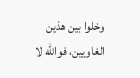وخلوا بين هذين الغاويين، فوالله لا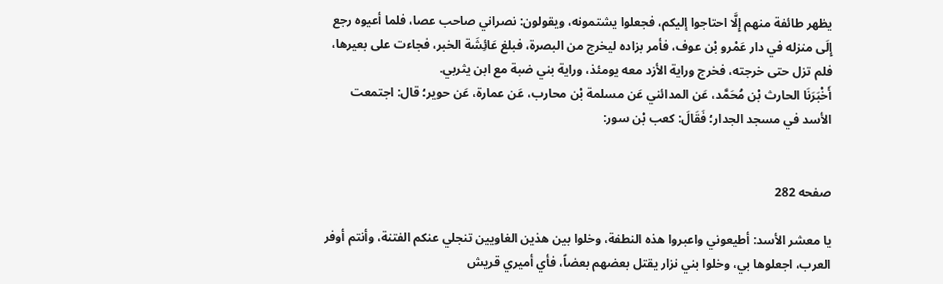يظهر طائفة منهم إِلَّا احتاجوا إليكم، فجعلوا يشتمونه، ويقولون: نصراني صاحب عصا، فلما أعيوه رجع إِلَى منزله في دار عَمْرو بْن عوف، فأمر بزاده ليخرج من البصرة، فبلغ عَائِشَة الخبر، فجاءت على بعيرها، فلم تزل حتى خرجته، فخرج وراية الأزد معه يومئذ، وراية بني ضبة مع ابن يثربي.
أَخْبَرَنَا الحارث بْن مُحَمَّد، عَن المدائني عَن مسلمة بْن محارب، عَن عمارة، عَن حوير؛ قال: اجتمعت الأسد في مسجد الجدار؛ فَقَالَ: كعب بْن سور:


صفحه 282

يا معشر الأسد: أطيعوني واعبروا هذه النطفة، وخلوا بين هذين الغاويين تنجلي عنكم الفتنة، وأنتم أوفر العرب، اجعلوها بي، وخلوا بني نزار يقتل بعضهم بعضاً، فأي أميري قريش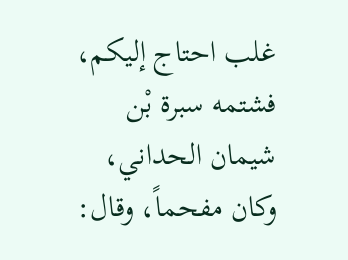غلب احتاج إليكم، فشتمه سبرة بْن شيمان الحداني، وكان مفحماً، وقال: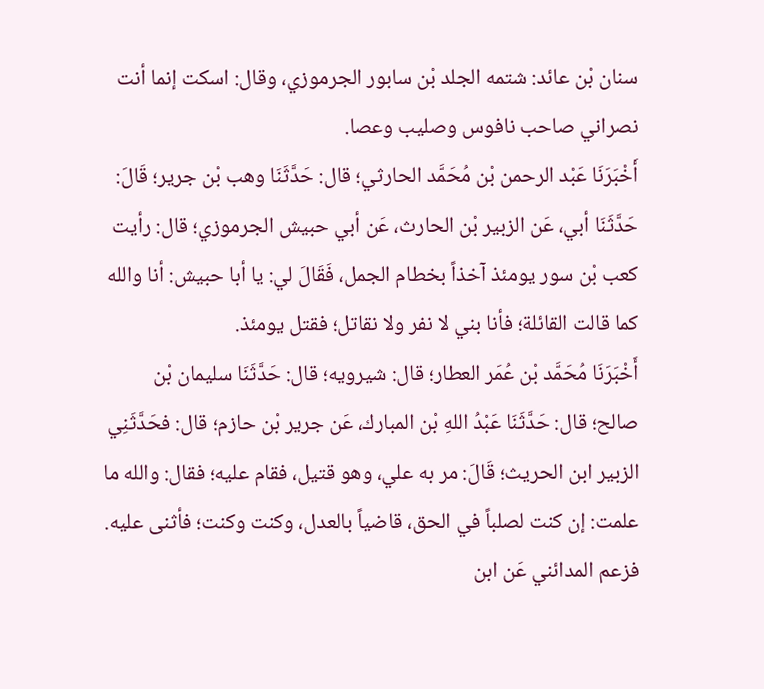سنان بْن عائد: شتمه الجلد بْن سابور الجرموزي، وقال: اسكت إنما أنت نصراني صاحب نافوس وصليب وعصا.
أَخْبَرَنَا عَبْد الرحمن بْن مُحَمَّد الحارثي؛ قال: حَدَّثَنَا وهب بْن جرير؛ قَالَ: حَدَّثَنَا أبي، عَن الزبير بْن الحارث، عَن أبي حبيش الجرموزي؛ قال: رأيت كعب بْن سور يومئذ آخذاً بخطام الجمل، فَقَالَ لي: يا أبا حبيش: أنا والله كما قالت القائلة؛ فأنا بني لا نفر ولا نقاتل؛ فقتل يومئذ.
أَخْبَرَنَا مُحَمَّد بْن عُمَر العطار؛ قال: شيرويه؛ قال: حَدَّثَنَا سليمان بْن صالح؛ قال: حَدَّثَنَا عَبْدُ اللهِ بْن المبارك، عَن جرير بْن حازم؛ قال: فحَدَّثَنِي الزبير ابن الحريث؛ قَالَ: مر به علي، وهو قتيل، فقام عليه؛ فقال: والله ما علمت: إن كنت لصلباً في الحق، قاضياً بالعدل، وكنت وكنت؛ فأثنى عليه.
فزعم المدائني عَن ابن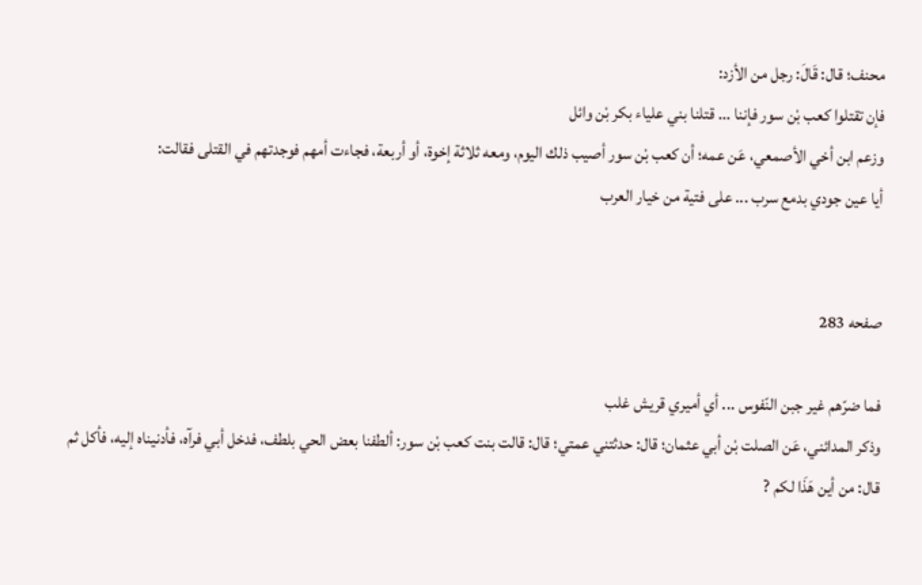محنف؛ قال: قَالَ: رجل من الأزد:
فإن تقتلوا كعب بْن سور فإننا ... قتلنا بني علياء بكر بْن وائل
وزعم ابن أخي الأصمعي، عَن عمه؛ أن كعب بْن سور أصيب ذلك اليوم، ومعه ثلاثة إخوة، أو أربعة، فجاءت أمهم فوجدتهم في القتلى فقالت:
أيا عين جودي بدمع سرب ... على فتية من خيار العرب


صفحه 283

فما ضرّهم غير جبن النّفوس ... أي أميري قريش غلب
وذكر المدائني، عَن الصلت بْن أبي عثمان؛ قال: حدثتني عمتي؛ قال: قالت بنت كعب بْن سور: ألطفنا بعض الحي بلطف، فدخل أبي فرآه، فأدنيناه إليه، فأكل ثم قال: من أين هَذَا لكم ?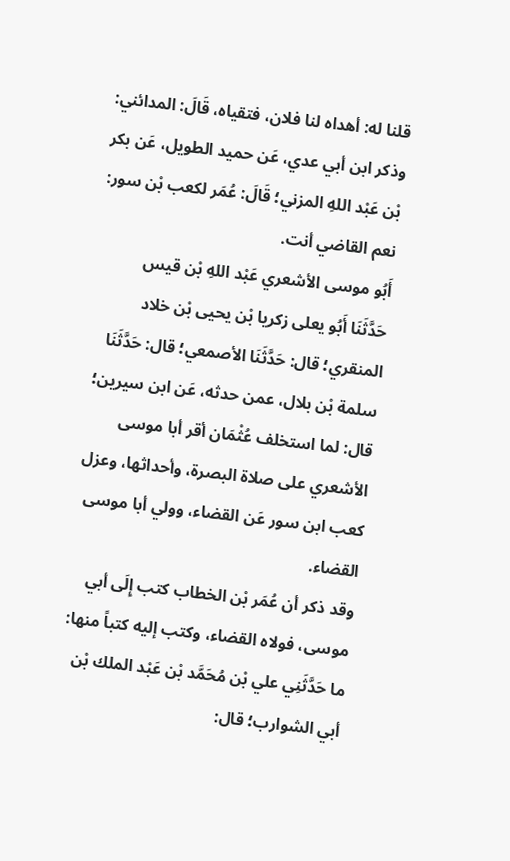قلنا له: أهداه لنا فلان، فتقياه، قَالَ: المدائني: وذكر ابن أبي عدي، عَن حميد الطويل، عَن بكر بْن عَبْد اللهِ المزني؛ قَالَ: عُمَر لكعب بْن سور: نعم القاضي أنت.
أَبُو موسى الأشعري عَبْد اللهِ بْن قيس
حَدَّثَنَا أَبُو يعلى زكريا بْن يحيى بْن خلاد المنقري؛ قال: حَدَّثَنَا الأصمعي؛ قال: حَدَّثَنَا سلمة بْن بلال، عمن حدثه، عَن ابن سيرين؛ قال: لما استخلف عُثْمَان أقر أبا موسى الأشعري على صلاة البصرة، وأحداثها، وعزل كعب ابن سور عَن القضاء، وولي أبا موسى القضاء.
وقد ذكر أن عُمَر بْن الخطاب كتب إِلَى أبي موسى، فولاه القضاء، وكتب إليه كتباً منها:
ما حَدَّثَنِي علي بْن مُحَمَّد بْن عَبْد الملك بْن أبي الشوارب؛ قال: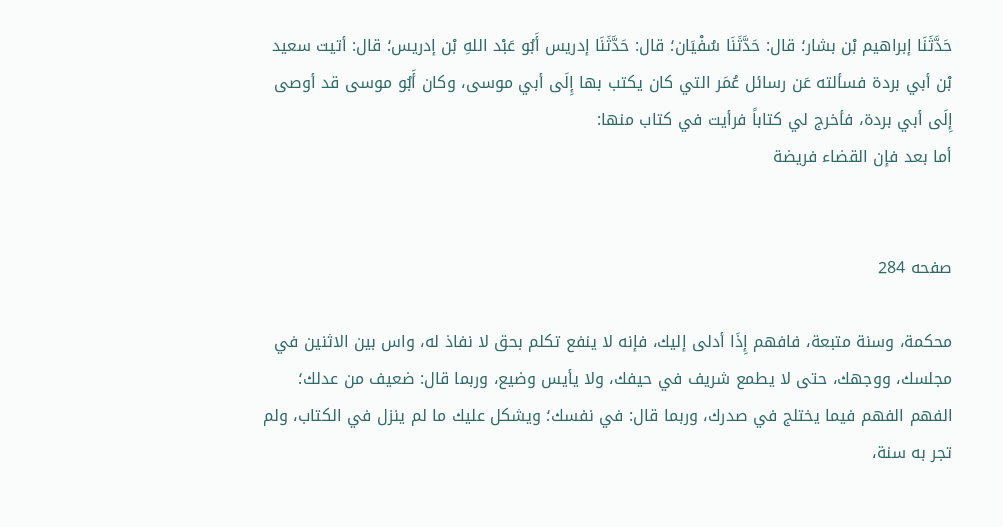حَدَّثَنَا إبراهيم بْن بشار؛ قال: حَدَّثَنَا سُفْيَان؛ قال: حَدَّثَنَا إدريس أَبُو عَبْد اللهِ بْن إدريس؛ قال: أتيت سعيد بْن أبي بردة فسألته عَن رسائل عُمَر التي كان يكتب بها إِلَى أبي موسى، وكان أَبُو موسى قد أوصى إِلَى أبي بردة، فأخرج لي كتاباً فرأيت في كتاب منها:
أما بعد فإن القضاء فريضة


صفحه 284

محكمة، وسنة متبعة، فافهم إِذَا أدلى إليك، فإنه لا ينفع تكلم بحق لا نفاذ له، واس بين الاثنين في مجلسك، ووجهك، حتى لا يطمع شريف في حيفك، ولا يأيس وضيع، وربما قال: ضعيف من عدلك؛ الفهم الفهم فيما يختلج في صدرك، وربما قال: في نفسك؛ ويشكل عليك ما لم ينزل في الكتاب، ولم تجر به سنة،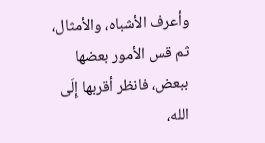وأعرف الأشباه، والأمثال، ثم قس الأمور بعضها ببعض، فانظر أقربها إِلَى الله،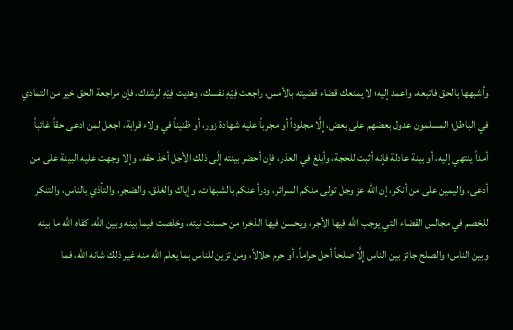وأشبهها بالحق فاتبعه، واعمد إليه؛ لا يمنعك قضاء قضيته بالأمس، راجعت فِيْهِ نفسك، وهديت فِيْهِ لرشدك، فإن مراجعة الحق خير من التمادي في الباطل؛ المسلمون عدول بعضهم على بعض، إِلَّا مجلوداً أو مجرباً عليه شهادة زور، أو ظنيناً في ولاء قرابة، اجعل لمن ادعى حقاً غائباً أمداً ينتهي إليه، أو بينة عادلة فإنه أثبت للحجة، وأبلغ في العذر، فإن أحضر بينته إِلَى ذلك الأجل أخذ حقه، وإلا وجهت عليه البينة على من أدعى، واليمين على من أنكر، إن الله عز وجل تولى منكم السرائر، ودرأ عنكم بالشبهات، وإياك والغلق، والضجر، والتأذي بالناس، والتنكر للخصم في مجالس القضاء التي يوجب الله فيها الأجر، ويحسن فيها الذخر؛ من حسنت نيته، وخلصت فيما بينه وبين الله، كفاه الله ما بينه وبين الناس؛ والصلح جائز بين الناس إِلَّا صلحاً أحل حراماً، أو حرم حلالاً، ومن تزين للناس بما يعلم الله منه غير ذلك شانه الله، فما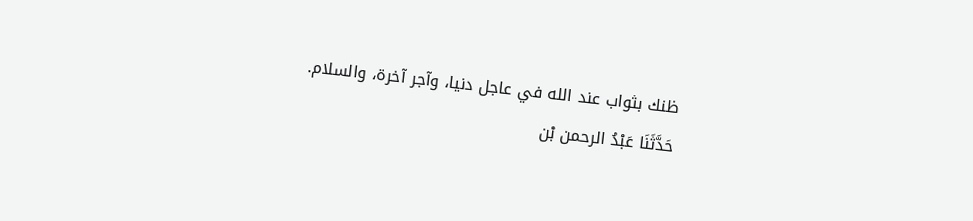ظنك بثواب عند الله في عاجل دنيا، وآجر آخرة، والسلام.
حَدَّثَنَا عَبْدُ الرحمن بْن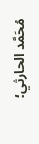مُحَمَّد الحارثي؛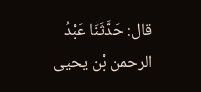قال: حَدَّثَنَا عَبْدُ الرحمن بْن يحيى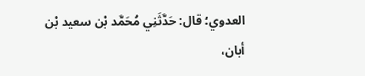العدوي؛ قال: حَدَّثَنِي مُحَمَّد بْن سعيد بْن أبان،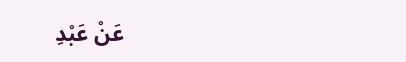عَنْ عَبْدِ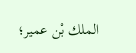الملك بْن عمير؛